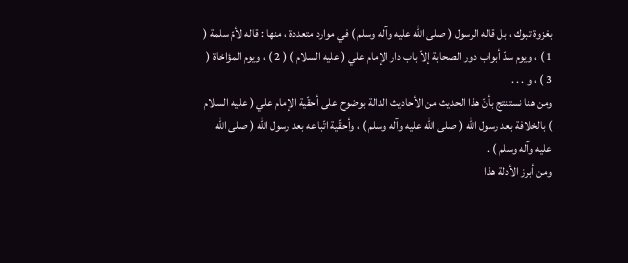بغزوة تبوك ، بل قاله الرسول ( صلى الله عليه وآله وسلم ) في موارد متعددة ، منها : قاله لأمّ سلمة ( 1 ) ، ويوم سدّ أبواب دور الصحابة إلاّ باب دار الإمام علي ( عليه السلام ) ( 2 ) ، ويوم المؤاخاة ( 3 ) ، و . . .
ومن هنا نستنتج بأنّ هذا الحديث من الأحاديث الدالة بوضوح على أحقّية الإمام علي ( عليه السلام ) بالخلافة بعد رسول الله ( صلى الله عليه وآله وسلم ) ، وأحقّية اتّباعه بعد رسول الله ( صلى الله عليه وآله وسلم ) .
ومن أبرز الأدلة هذا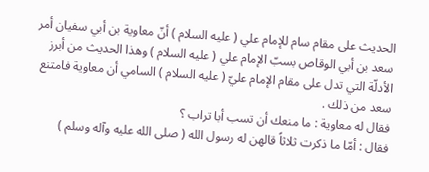الحديث على مقام سام للإمام علي ( عليه السلام ) أنّ معاوية بن أبي سفيان أمر سعد بن أبي الوقاص بسبّ الإمام علي ( عليه السلام ) وهذا الحديث من أبرز الأدلّة التي تدل على مقام الإمام عليّ ( عليه السلام ) السامي أن معاوية فامتنع سعد من ذلك .
فقال له معاوية : ما منعك أن تسب أبا تراب ؟
فقال : أمّا ما ذكرت ثلاثاً قالهن له رسول الله ( صلى الله عليه وآله وسلم )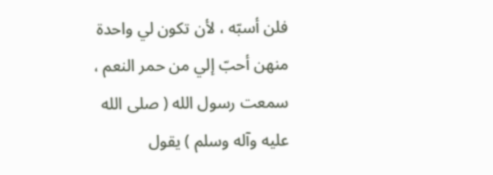فلن أسبّه ، لأن تكون لي واحدة منهن أحبّ إلي من حمر النعم ، سمعت رسول الله ( صلى الله عليه وآله وسلم ) يقول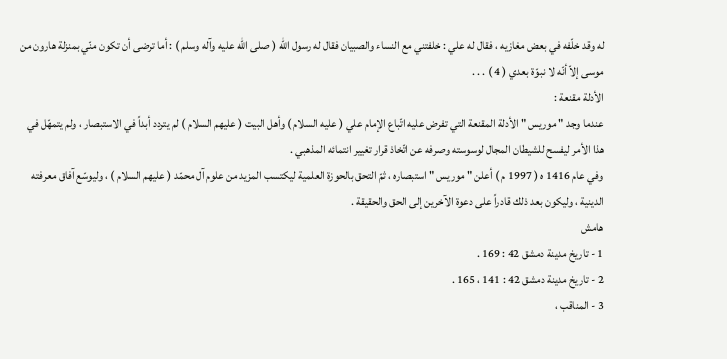له وقد خلّفه في بعض مغازيه ، فقال له علي : خلفتني مع النساء والصبيان فقال له رسول الله ( صلى الله عليه وآله وسلم ) : أما ترضى أن تكون منّي بمنزلة هارون من موسى إلاّ أنّه لا نبوّة بعدي ( 4 ) . . .
الأدلة مقنعة :
عندما وجد " موريس " الأدلة المقنعة التي تفرض عليه اتّباع الإمام علي ( عليه السلام ) وأهل البيت ( عليهم السلام ) لم يتردد أبداً في الاستبصار ، ولم يتمهّل في هذا الأمر ليفسح للشيطان المجال لوسوسته وصرفه عن اتّخاذ قرار تغيير انتمائه المذهبي .
وفي عام 1416 ه ( 1997 م ) أعلن " موريس " استبصاره ، ثمّ التحق بالحوزة العلمية ليكتسب المزيد من علوم آل محمّد ( عليهم السلام ) ، وليوسّع آفاق معرفته الدينية ، وليكون بعد ذلك قادراً على دعوة الآخرين إلى الحق والحقيقة .
هامش
1 - تاريخ مدينة دمشق 42 : 169 .
2 - تاريخ مدينة دمشق 42 : 141 ، 165 .
3 - المناقب ،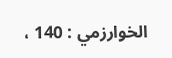الخوارزمي : 140 ،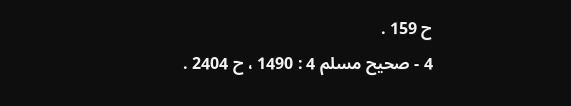ح 159 .
4 - صحيح مسلم 4 : 1490 ، ح 2404 .